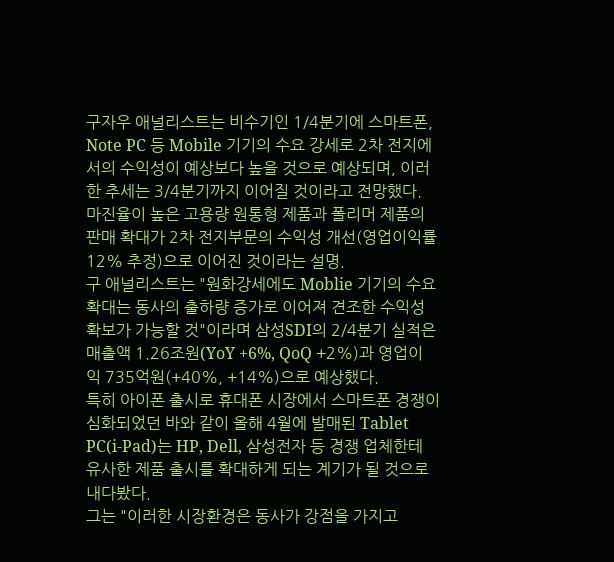구자우 애널리스트는 비수기인 1/4분기에 스마트폰, Note PC 등 Mobile 기기의 수요 강세로 2차 전지에서의 수익성이 예상보다 높을 것으로 예상되며, 이러한 추세는 3/4분기까지 이어질 것이라고 전망했다.
마진율이 높은 고용량 원통형 제품과 폴리머 제품의 판매 확대가 2차 전지부문의 수익성 개선(영업이익률 12% 추정)으로 이어진 것이라는 설명.
구 애널리스트는 "원화강세에도 Moblie 기기의 수요 확대는 동사의 출하량 증가로 이어져 견조한 수익성 확보가 가능할 것"이라며 삼성SDI의 2/4분기 실적은 매출액 1.26조원(YoY +6%, QoQ +2%)과 영업이익 735억원(+40%, +14%)으로 예상했다.
특히 아이폰 출시로 휴대폰 시장에서 스마트폰 경쟁이 심화되었던 바와 같이 올해 4월에 발매된 Tablet PC(i-Pad)는 HP, Dell, 삼성전자 등 경쟁 업체한테 유사한 제품 출시를 확대하게 되는 계기가 될 것으로 내다봤다.
그는 "이러한 시장환경은 동사가 강점을 가지고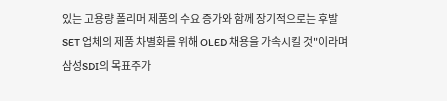있는 고용량 폴리머 제품의 수요 증가와 함께 장기적으로는 후발 SET 업체의 제품 차별화를 위해 OLED 채용을 가속시킬 것"이라며 삼성SDI의 목표주가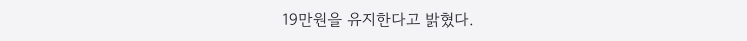19만원을 유지한다고 밝혔다.